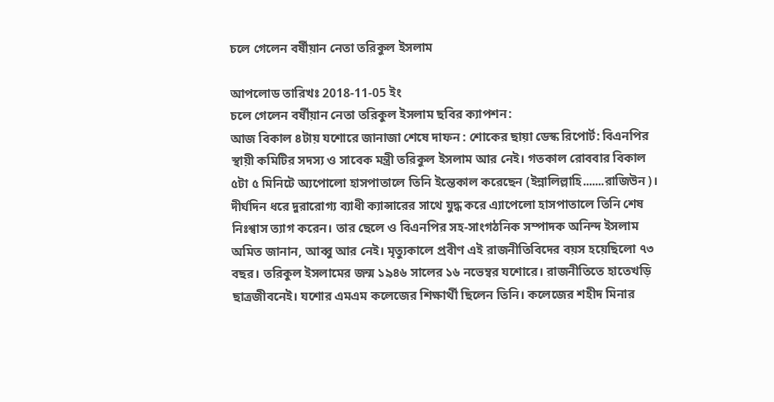চলে গেলেন বর্ষীয়ান নেতা তরিকুল ইসলাম

আপলোড তারিখঃ 2018-11-05 ইং
চলে গেলেন বর্ষীয়ান নেতা তরিকুল ইসলাম ছবির ক্যাপশন:
আজ বিকাল ৪টায় যশোরে জানাজা শেষে দাফন : শোকের ছায়া ডেস্ক রিপোর্ট: বিএনপির স্থায়ী কমিটির সদস্য ও সাবেক মন্ত্রী তরিকুল ইসলাম আর নেই। গতকাল রোববার বিকাল ৫টা ৫ মিনিটে অ্যপোলো হাসপাতালে তিনি ইন্তেকাল করেছেন (ইন্নালিল্লাহি.......রাজিউন)। দীর্ঘদিন ধরে দুরারোগ্য ব্যাধী ক্যান্সারের সাথে যুদ্ধ করে এ্যাপেলো হাসপাতালে তিনি শেষ নিঃশ্বাস ত্যাগ করেন। তার ছেলে ও বিএনপির সহ-সাংগঠনিক সম্পাদক অনিন্দ ইসলাম অমিত জানান, আব্বু আর নেই। মৃত্যুকালে প্রবীণ এই রাজনীতিবিদের বয়স হয়েছিলো ৭৩ বছর। তরিকুল ইসলামের জন্ম ১৯৪৬ সালের ১৬ নভেম্বর যশোরে। রাজনীতিতে হাতেখড়ি ছাত্রজীবনেই। যশোর এমএম কলেজের শিক্ষার্থী ছিলেন তিনি। কলেজের শহীদ মিনার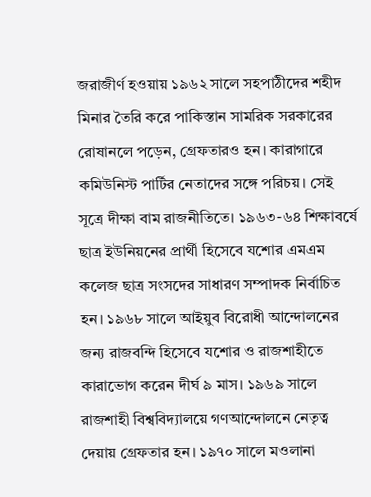জরাজীর্ণ হওয়ায় ১৯৬২ সালে সহপাঠীদের শহীদ মিনার তৈরি করে পাকিস্তান সামরিক সরকারের রোষানলে পড়েন, গ্রেফতারও হন। কারাগারে কমিউনিস্ট পার্টির নেতাদের সঙ্গে পরিচয়। সেই সূত্রে দীক্ষা বাম রাজনীতিতে। ১৯৬৩-৬৪ শিক্ষাবর্ষে ছাত্র ইউনিয়নের প্রার্থী হিসেবে যশোর এমএম কলেজ ছাত্র সংসদের সাধারণ সম্পাদক নির্বাচিত হন। ১৯৬৮ সালে আইয়ুব বিরোধী আন্দোলনের জন্য রাজবন্দি হিসেবে যশোর ও রাজশাহীতে কারাভোগ করেন দীর্ঘ ৯ মাস। ১৯৬৯ সালে রাজশাহী বিশ্ববিদ্যালয়ে গণআন্দোলনে নেতৃত্ব দেয়ায় গ্রেফতার হন। ১৯৭০ সালে মওলানা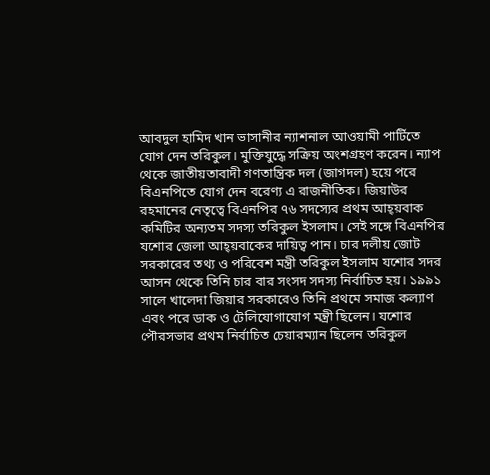আবদুল হামিদ খান ভাসানীর ন্যাশনাল আওয়ামী পার্টিতে যোগ দেন তরিকুল। মুক্তিযুদ্ধে সক্রিয় অংশগ্রহণ করেন। ন্যাপ থেকে জাতীয়তাবাদী গণতান্ত্রিক দল (জাগদল) হয়ে পরে বিএনপিতে যোগ দেন বরেণ্য এ রাজনীতিক। জিয়াউর রহমানের নেতৃত্বে বিএনপির ৭৬ সদস্যের প্রথম আহ্য়বাক কমিটির অন্যতম সদস্য তরিকুল ইসলাম। সেই সঙ্গে বিএনপির যশোর জেলা আহ্য়বাকের দায়িত্ব পান। চার দলীয় জোট সরকারের তথ্য ও পরিবেশ মন্ত্রী তরিকুল ইসলাম যশোর সদর আসন থেকে তিনি চার বার সংসদ সদস্য নির্বাচিত হয়। ১৯৯১ সালে খালেদা জিয়ার সরকারেও তিনি প্রথমে সমাজ কল্যাণ এবং পরে ডাক ও টেলিযোগাযোগ মন্ত্রী ছিলেন। যশোর পৌরসভার প্রথম নির্বাচিত চেয়ারম্যান ছিলেন তরিকুল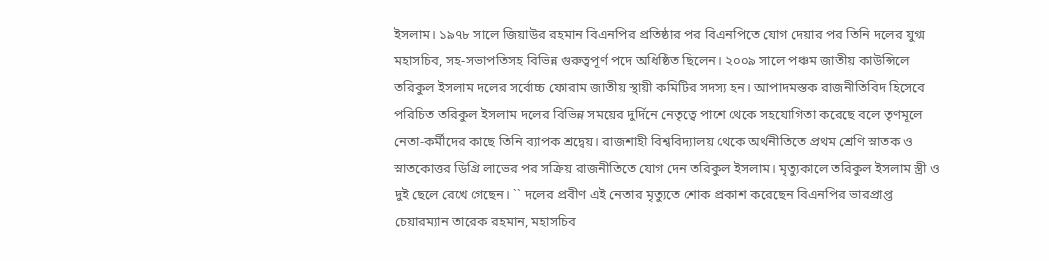ইসলাম। ১৯৭৮ সালে জিয়াউর রহমান বিএনপির প্রতিষ্ঠার পর বিএনপিতে যোগ দেয়ার পর তিনি দলের যুগ্ম মহাসচিব, সহ-সভাপতিসহ বিভিন্ন গুরুত্বপূর্ণ পদে অধিষ্ঠিত ছিলেন। ২০০৯ সালে পঞ্চম জাতীয় কাউন্সিলে তরিকুল ইসলাম দলের সর্বোচ্চ ফোরাম জাতীয় স্থায়ী কমিটির সদস্য হন। আপাদমস্তক রাজনীতিবিদ হিসেবে পরিচিত তরিকুল ইসলাম দলের বিভিন্ন সময়ের দুর্দিনে নেতৃত্বে পাশে থেকে সহযোগিতা করেছে বলে তৃণমূলে নেতা-কর্মীদের কাছে তিনি ব্যাপক শ্রদ্বেয়। রাজশাহী বিশ্ববিদ্যালয় থেকে অর্থনীতিতে প্রথম শ্রেণি স্নাতক ও স্নাতকোত্তর ডিগ্রি লাভের পর সক্রিয় রাজনীতিতে যোগ দেন তরিকুল ইসলাম। মৃত্যুকালে তরিকুল ইসলাম স্ত্রী ও দুই ছেলে রেখে গেছেন। `` দলের প্রবীণ এই নেতার মৃত্যুতে শোক প্রকাশ করেছেন বিএনপির ভারপ্রাপ্ত চেয়ারম্যান তারেক রহমান, মহাসচিব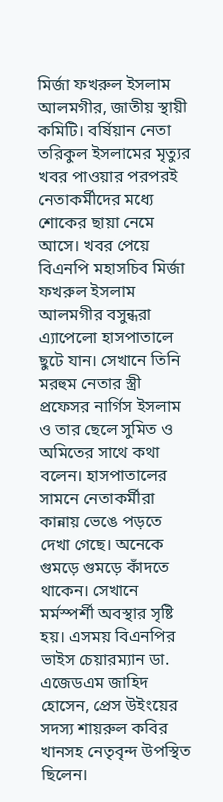মির্জা ফখরুল ইসলাম আলমগীর, জাতীয় স্থায়ী কমিটি। বর্ষিয়ান নেতা তরিকুল ইসলামের মৃত্যুর খবর পাওয়ার পরপরই নেতাকর্মীদের মধ্যে শোকের ছায়া নেমে আসে। খবর পেয়ে বিএনপি মহাসচিব মির্জা ফখরুল ইসলাম আলমগীর বসুন্ধরা এ্যাপেলো হাসপাতালে ছুটে যান। সেখানে তিনি মরহুম নেতার স্ত্রী প্রফেসর নার্গিস ইসলাম ও তার ছেলে সুমিত ও অমিতের সাথে কথা বলেন। হাসপাতালের সামনে নেতাকর্মীরা কান্নায় ভেঙে পড়তে দেখা গেছে। অনেকে গুমড়ে গুমড়ে কাঁদতে থাকেন। সেখানে মর্মস্পর্শী অবস্থার সৃষ্টি হয়। এসময় বিএনপির ভাইস চেয়ারম্যান ডা. এজেডএম জাহিদ হোসেন, প্রেস উইংয়ের সদস্য শায়রুল কবির খানসহ নেতৃবৃন্দ উপস্থিত ছিলেন।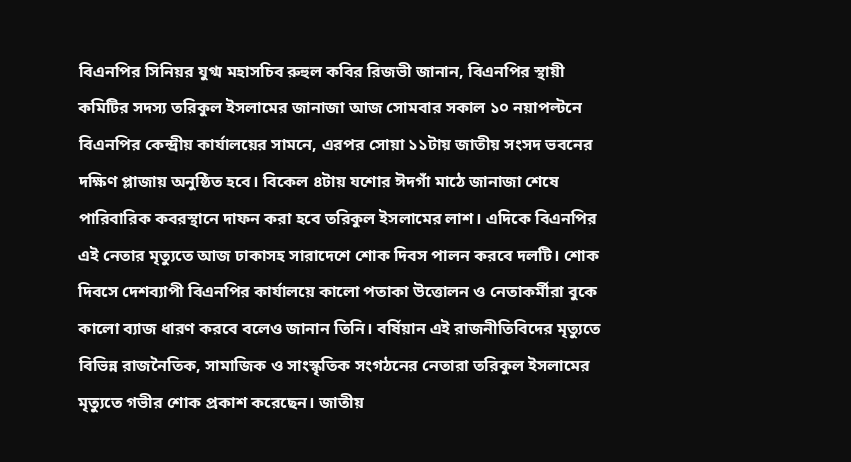বিএনপির সিনিয়র যুগ্ম মহাসচিব রুহুল কবির রিজভী জানান, বিএনপির স্থায়ী কমিটির সদস্য তরিকুল ইসলামের জানাজা আজ সোমবার সকাল ১০ নয়াপল্টনে বিএনপির কেন্দ্রীয় কার্যালয়ের সামনে, এরপর সোয়া ১১টায় জাতীয় সংসদ ভবনের দক্ষিণ প্লাজায় অনুষ্ঠিত হবে। বিকেল ৪টায় যশোর ঈদগাঁ মাঠে জানাজা শেষে পারিবারিক কবরস্থানে দাফন করা হবে তরিকুল ইসলামের লাশ। এদিকে বিএনপির এই নেতার মৃত্যুতে আজ ঢাকাসহ সারাদেশে শোক দিবস পালন করবে দলটি। শোক দিবসে দেশব্যাপী বিএনপির কার্যালয়ে কালো পতাকা উত্তোলন ও নেতাকর্মীরা বুকে কালো ব্যাজ ধারণ করবে বলেও জানান তিনি। বর্ষিয়ান এই রাজনীতিবিদের মৃত্যুতে বিভিন্ন রাজনৈতিক, সামাজিক ও সাংস্কৃতিক সংগঠনের নেতারা তরিকুল ইসলামের মৃত্যুতে গভীর শোক প্রকাশ করেছেন। জাতীয়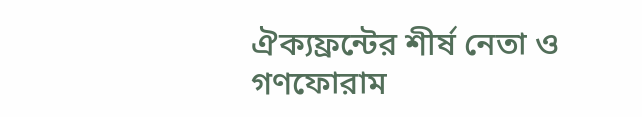ঐক্যফ্রন্টের শীর্ষ নেতা ও গণফোরাম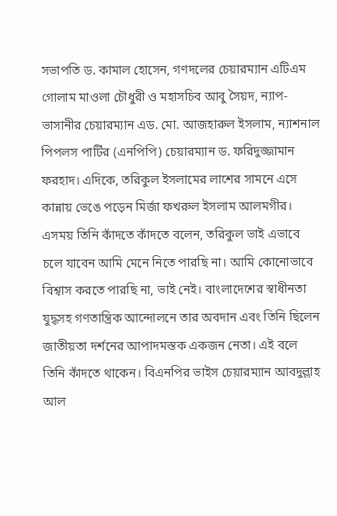সভাপতি ড. কামাল হোসেন, গণদলের চেয়ারম্যান এটিএম গোলাম মাওলা চৌধুরী ও মহাসচিব আবু সৈয়দ, ন্যাপ-ভাসানীর চেয়ারম্যান এড. মো. আজহারুল ইসলাম, ন্যাশনাল পিপলস পার্টির (এনপিপি) চেয়ারম্যান ড. ফরিদুজ্জামান ফরহাদ। এদিকে, তরিকুল ইসলামের লাশের সামনে এসে কান্নায় ভেঙে পড়েন মির্জা ফখরুল ইসলাম আলমগীর। এসময় তিনি কাঁদতে কাঁদতে বলেন, তরিকুল ভাই এভাবে চলে যাবেন আমি মেনে নিতে পারছি না। আমি কোনোভাবে বিশ্বাস করতে পারছি না, ভাই নেই। বাংলাদেশের স্বাধীনতা যুদ্ধসহ গণতান্ত্রিক আন্দোলনে তার অবদান এবং তিনি ছিলেন জাতীয়তা দর্শনের আপাদমস্তক একজন নেতা। এই বলে তিনি কাঁদতে থাকেন। বিএনপির ভাইস চেয়ারম্যান আবদুল্লাহ আল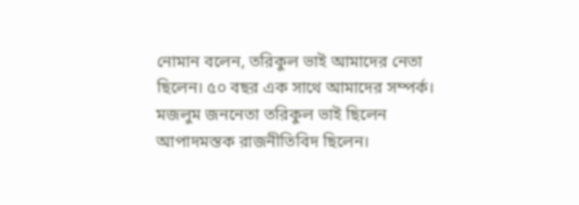নোমান বলেন, তরিকুল ভাই আমাদের নেতা ছিলেন। ৫০ বছর এক সাথে আমাদের সম্পর্ক। মজলুম জননেতা তরিকুল ভাই ছিলেন আপাদমস্তক রাজনীতিবিদ ছিলেন।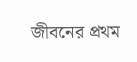জীবনের প্রথম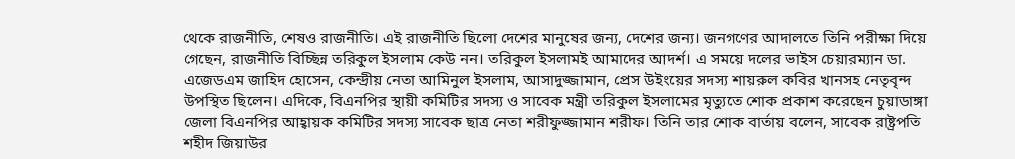থেকে রাজনীতি, শেষও রাজনীতি। এই রাজনীতি ছিলো দেশের মানুষের জন্য, দেশের জন্য। জনগণের আদালতে তিনি পরীক্ষা দিয়ে গেছেন, রাজনীতি বিচ্ছিন্ন তরিকুল ইসলাম কেউ নন। তরিকুল ইসলামই আমাদের আদর্শ। এ সময়ে দলের ভাইস চেয়ারম্যান ডা. এজেডএম জাহিদ হোসেন, কেন্দ্রীয় নেতা আমিনুল ইসলাম, আসাদুজ্জামান, প্রেস উইংয়ের সদস্য শায়রুল কবির খানসহ নেতৃবৃন্দ উপস্থিত ছিলেন। এদিকে, বিএনপির স্থায়ী কমিটির সদস্য ও সাবেক মন্ত্রী তরিকুল ইসলামের মৃত্যুতে শোক প্রকাশ করেছেন চুয়াডাঙ্গা জেলা বিএনপির আহ্বায়ক কমিটির সদস্য সাবেক ছাত্র নেতা শরীফুজ্জামান শরীফ। তিনি তার শোক বার্তায় বলেন, সাবেক রাষ্ট্রপতি শহীদ জিয়াউর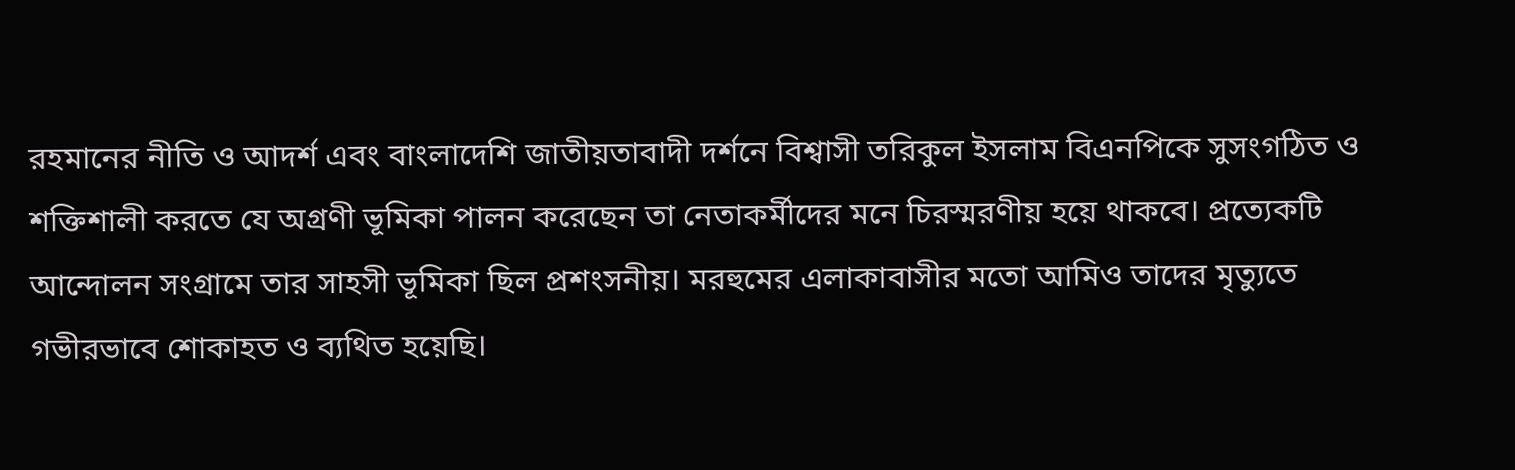রহমানের নীতি ও আদর্শ এবং বাংলাদেশি জাতীয়তাবাদী দর্শনে বিশ্বাসী তরিকুল ইসলাম বিএনপিকে সুসংগঠিত ও শক্তিশালী করতে যে অগ্রণী ভূমিকা পালন করেছেন তা নেতাকর্মীদের মনে চিরস্মরণীয় হয়ে থাকবে। প্রত্যেকটি আন্দোলন সংগ্রামে তার সাহসী ভূমিকা ছিল প্রশংসনীয়। মরহুমের এলাকাবাসীর মতো আমিও তাদের মৃত্যুতে গভীরভাবে শোকাহত ও ব্যথিত হয়েছি।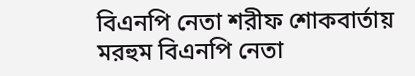বিএনপি নেতা শরীফ শোকবার্তায় মরহুম বিএনপি নেতা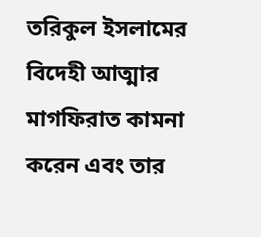তরিকুল ইসলামের বিদেহী আত্মার মাগফিরাত কামনা করেন এবং তার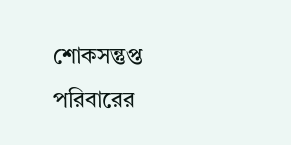শোকসন্তুপ্ত পরিবারের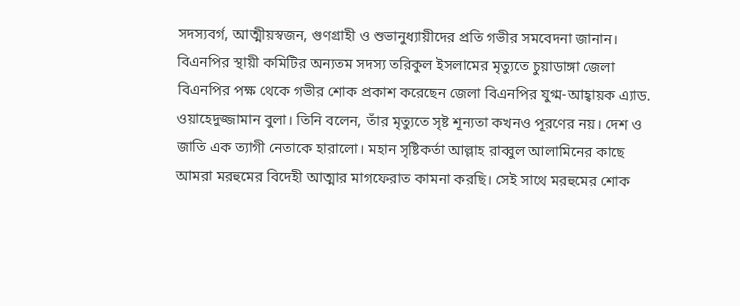সদস্যবর্গ, আত্মীয়স্বজন, গুণগ্রাহী ও শুভানুধ্যায়ীদের প্রতি গভীর সমবেদনা জানান। বিএনপির স্থায়ী কমিটির অন্যতম সদস্য তরিকুল ইসলামের মৃত্যুতে চুয়াডাঙ্গা জেলা বিএনপির পক্ষ থেকে গভীর শোক প্রকাশ করেছেন জেলা বিএনপির যুগ্ম-আহ্বায়ক এ্যাড. ওয়াহেদুজ্জামান বুলা। তিনি বলেন, তাঁর মৃত্যুতে সৃষ্ট শূন্যতা কখনও পূরণের নয়। দেশ ও জাতি এক ত্যাগী নেতাকে হারালো। মহান সৃষ্টিকর্তা আল্লাহ রাব্বুল আলামিনের কাছে আমরা মরহুমের বিদেহী আত্মার মাগফেরাত কামনা করছি। সেই সাথে মরহুমের শোক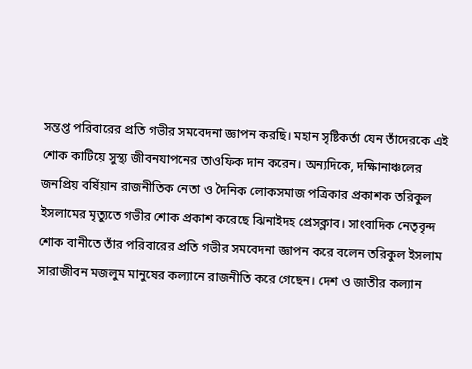সন্তপ্ত পরিবারের প্রতি গভীর সমবেদনা জ্ঞাপন করছি। মহান সৃষ্টিকর্তা যেন তাঁদেরকে এই শোক কাটিয়ে সুস্থ্য জীবনযাপনের তাওফিক দান করেন। অন্যদিকে, দক্ষিানাঞ্চলের জনপ্রিয় বর্ষিয়ান রাজনীতিক নেতা ও দৈনিক লোকসমাজ পত্রিকার প্রকাশক তরিকুল ইসলামের মৃত্যুতে গভীর শোক প্রকাশ করেছে ঝিনাইদহ প্রেসক্লাব। সাংবাদিক নেতৃবৃন্দ শোক বানীতে তাঁর পরিবারের প্রতি গভীর সমবেদনা জ্ঞাপন করে বলেন তরিকুল ইসলাম সারাজীবন মজলুম মানুষের কল্যানে রাজনীতি করে গেছেন। দেশ ও জাতীর কল্যান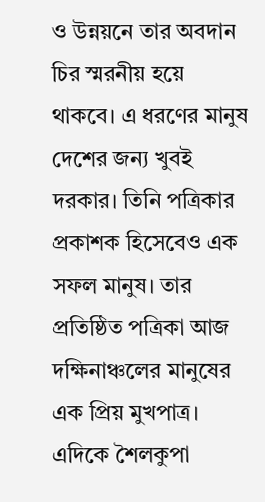ও উন্নয়নে তার অবদান চির স্মরনীয় হয়ে থাকবে। এ ধরণের মানুষ দেশের জন্য খুবই দরকার। তিনি পত্রিকার প্রকাশক হিসেবেও এক সফল মানুষ। তার প্রতিষ্ঠিত পত্রিকা আজ দক্ষিনাঞ্চলের মানুষের এক প্রিয় মুখপাত্র। এদিকে শৈলকুপা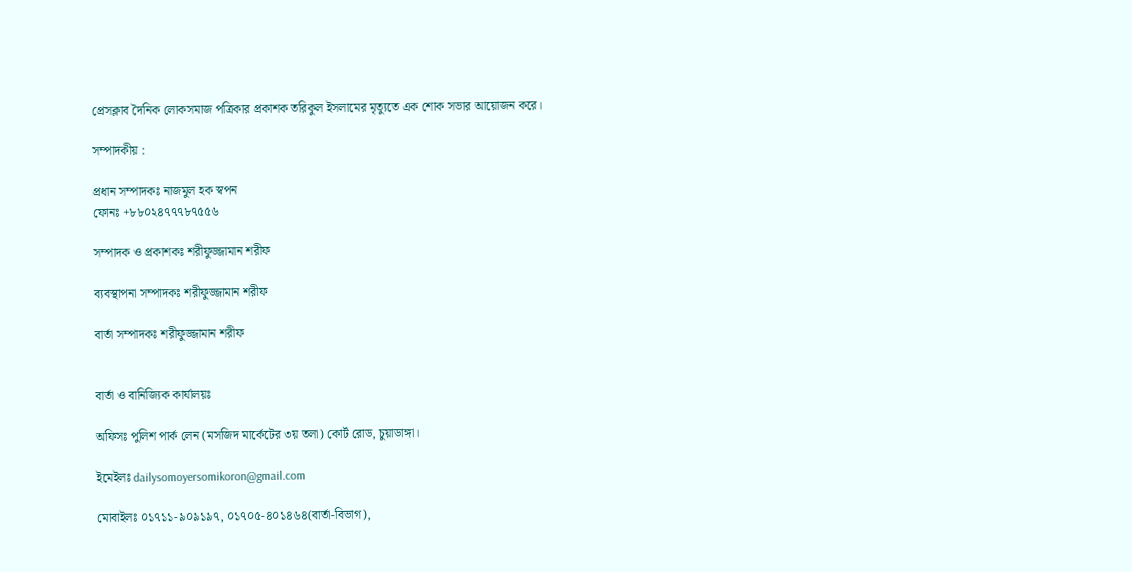প্রেসক্লাব দৈনিক লোকসমাজ পত্রিকার প্রকাশক তরিকুল ইসলামের মৃত্যুতে এক শোক সভার আয়োজন করে।

সম্পাদকীয় :

প্রধান সম্পাদকঃ নাজমুল হক স্বপন
ফোনঃ +৮৮০২৪৭৭৭৮৭৫৫৬

সম্পাদক ও প্রকাশকঃ শরীফুজ্জামান শরীফ

ব্যবস্থাপনা সম্পাদকঃ শরীফুজ্জামান শরীফ

বার্তা সম্পাদকঃ শরীফুজ্জামান শরীফ


বার্তা ও বানিজ্যিক কার্যালয়ঃ

অফিসঃ পুলিশ পার্ক লেন (মসজিদ মার্কেটের ৩য় তলা) কোর্ট রোড, চুয়াডাঙ্গা।

ইমেইলঃ dailysomoyersomikoron@gmail.com

মোবাইলঃ ০১৭১১-৯০৯১৯৭, ০১৭০৫-৪০১৪৬৪(বার্তা-বিভাগ),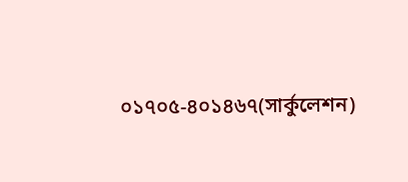০১৭০৫-৪০১৪৬৭(সার্কুলেশন)